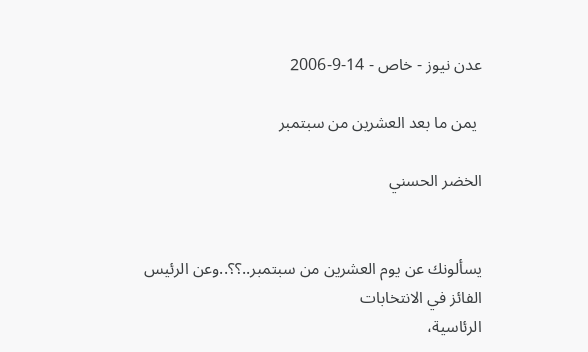عدن نيوز - خاص - 14-9-2006

 يمن ما بعد العشرين من سبتمبر

الخضر الحسني


يسألونك عن يوم العشرين من سبتمبر..؟؟..وعن الرئيس الفائز في الانتخابات
الرئاسية،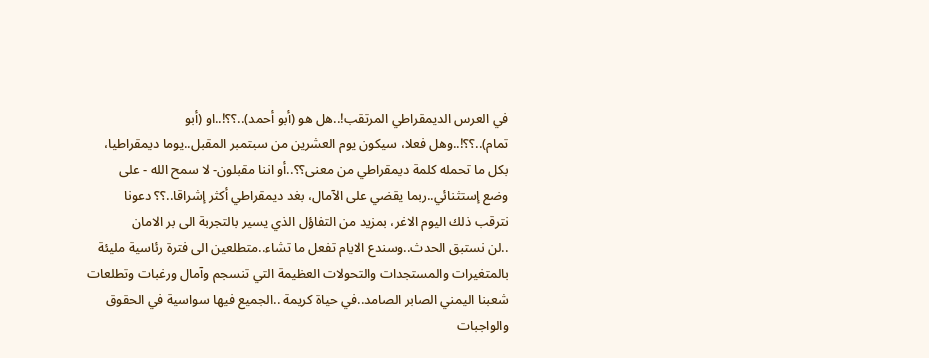في العرس الديمقراطي المرتقب!..هل هو (أبو أحمد)..؟؟!..او (أبو
تمام)..؟؟!..وهل فعلا، سيكون يوم العشرين من سبتمبر المقبل..يوما ديمقراطيا،
بكل ما تحمله كلمة ديمقراطي من معنى؟؟..أو اننا مقبلون- لا سمح الله - على
وضع إستثنائي..ربما يقضي على الآمال، بغد ديمقراطي أكثر إشراقا..؟؟ دعونا
نترقب ذلك اليوم الاغر، بمزيد من التفاؤل الذي يسير بالتجربة الى بر الامان
..لن نستبق الحدث..وسندع الايام تفعل ما تشاء..متطلعين الى فترة رئاسية مليئة
بالمتغيرات والمستجدات والتحولات العظيمة التي تنسجم وآمال ورغبات وتطلعات
شعبنا اليمني الصابر الصامد..في حياة كريمة ..الجميع فيها سواسية في الحقوق
والواجبات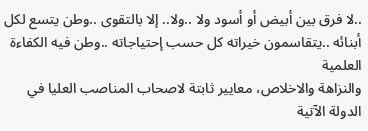..لا فرق بين أبيض أو أسود ولا ..ولا.. إلا بالتقوى ..وطن يتسع لكل
أبنائه ..يتقاسمون خيراته كل حسب إحتياجاته ..وطن فيه الكفاءة العلمية
والنزاهة والاخلاص، معايير ثابتة لاصحاب المناصب العليا في الدولة الآتية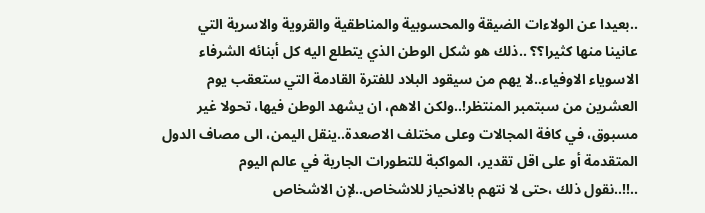..بعيدا عن الولاءات الضيقة والمحسوبية والمناطقية والقروية والاسرية التي
عانينا منها كثيرا؟؟ ..ذلك هو شكل الوطن الذي يتطلع اليه كل أبنائه الشرفاء
الاسوياء الاوفياء..لا يهم من سيقود البلاد للفترة القادمة التي ستعقب يوم
العشرين من سبتمبر المنتظر!..ولكن الاهم، ان يشهد الوطن فيها، تحولا غير
مسبوق، في كافة المجالات وعلى مختلف الاصعدة..ينقل اليمن، الى مصاف الدول
المتقدمة أو على اقل تقدير، المواكبة للتطورات الجارية في عالم اليوم
..!!..نقول ذلك ،حتى لا نتهم بالانحياز للاشخاص..لإن الاشخاص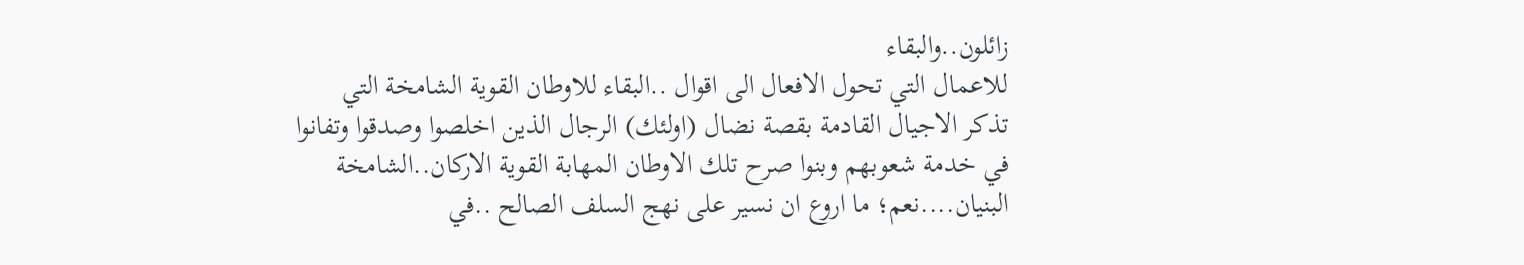زائلون..والبقاء
للاعمال التي تحول الافعال الى اقوال ..البقاء للاوطان القوية الشامخة التي
تذكر الاجيال القادمة بقصة نضال (اولئك) الرجال الذين اخلصوا وصدقوا وتفانوا
في خدمة شعوبهم وبنوا صرح تلك الاوطان المهابة القوية الاركان..الشامخة
البنيان....نعم؛ ما اروع ان نسير على نهج السلف الصالح ..في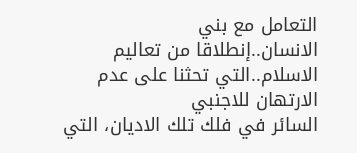التعامل مع بني
الانسان..إنطلاقا من تعاليم الاسلام..التي تحثنا على عدم الارتهان للاجنبي
السائر في فلك تلك الاديان، التي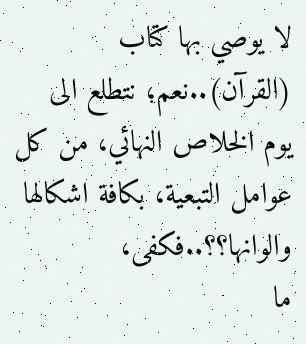لا يوصي بها كتاب (القرآن)..نعم؛ نتطلع الى
يوم الخلاص النهائي، من كل عوامل التبعية، بكافة اشكالها والوانها؟؟..فكفى،
ما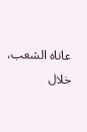عاناه الشعب، خلال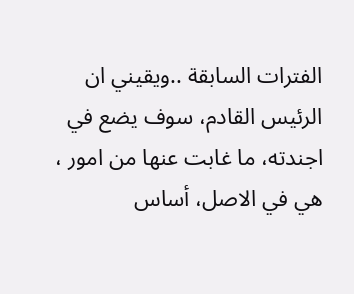الفترات السابقة ..ويقيني ان الرئيس القادم، سوف يضع في
اجندته، ما غابت عنها من امور ، هي في الاصل، أساس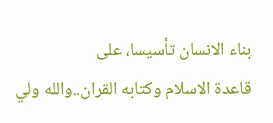بناء الانسان تأسيسا، على
قاعدة الاسلام وكتابه القران..والله ولي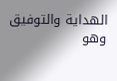الهداية والتوفيق وهو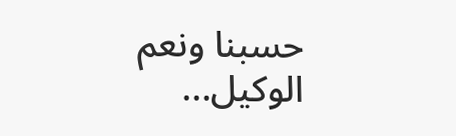حسبنا ونعم
الوكيل...